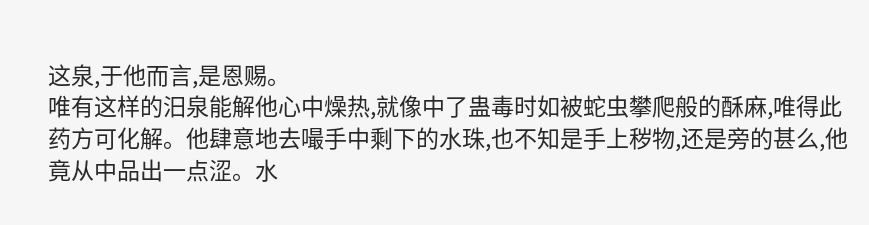这泉,于他而言,是恩赐。
唯有这样的汨泉能解他心中燥热,就像中了蛊毒时如被蛇虫攀爬般的酥麻,唯得此药方可化解。他肆意地去嘬手中剩下的水珠,也不知是手上秽物,还是旁的甚么,他竟从中品出一点涩。水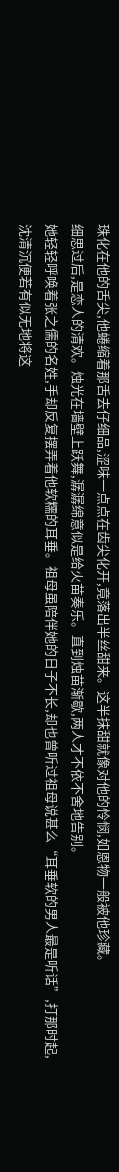珠化在他的舌尖,他蜷缩着那舌去仔细品,涩味一点点在齿尖化开,竟落出半丝甜来。这半抹甜就像对他的怜悯,如恩物一般被他珍藏。
细思过后,是恋人的清欢。烛光在墙壁上跃舞,潺潺绵意似是给火苗奏乐。直到烛苗渐歇,两人才不依不舍地告别。
她轻轻呼唤着张之儒的名姓,手却反复摆弄着他软糯的耳垂。祖母虽陪伴她的日子不长,却也曾听过祖母说甚么“耳垂软的男人最是听话”,打那时起,沈清沉便若有似无地将这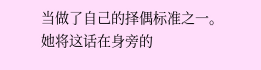当做了自己的择偶标准之一。
她将这话在身旁的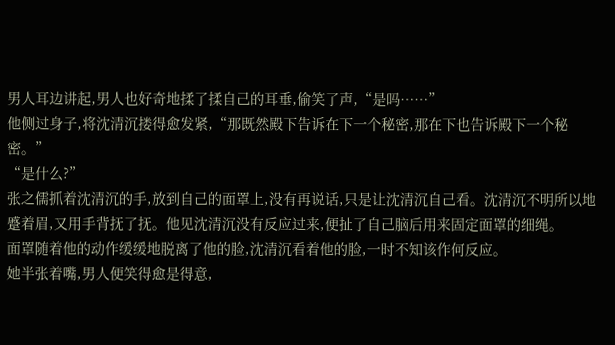男人耳边讲起,男人也好奇地揉了揉自己的耳垂,偷笑了声,“是吗……”
他侧过身子,将沈清沉搂得愈发紧,“那既然殿下告诉在下一个秘密,那在下也告诉殿下一个秘密。”
“是什么?”
张之儒抓着沈清沉的手,放到自己的面罩上,没有再说话,只是让沈清沉自己看。沈清沉不明所以地蹙着眉,又用手背抚了抚。他见沈清沉没有反应过来,便扯了自己脑后用来固定面罩的细绳。
面罩随着他的动作缓缓地脱离了他的脸,沈清沉看着他的脸,一时不知该作何反应。
她半张着嘴,男人便笑得愈是得意,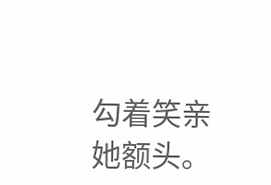勾着笑亲她额头。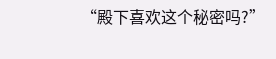“殿下喜欢这个秘密吗?”